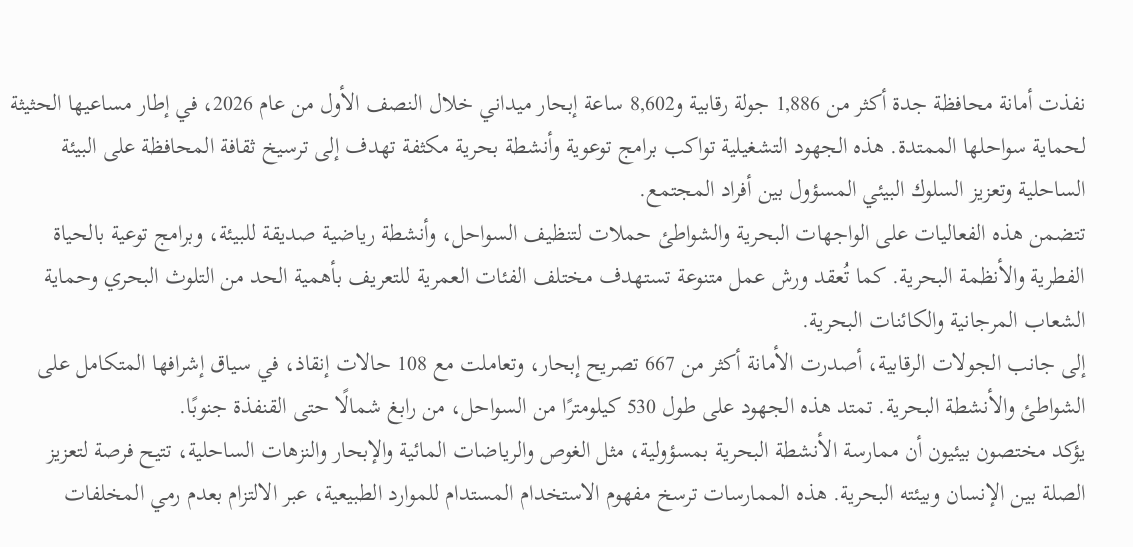نفذت أمانة محافظة جدة أكثر من 1,886 جولة رقابية و8,602 ساعة إبحار ميداني خلال النصف الأول من عام 2026، في إطار مساعيها الحثيثة لحماية سواحلها الممتدة. هذه الجهود التشغيلية تواكب برامج توعوية وأنشطة بحرية مكثفة تهدف إلى ترسيخ ثقافة المحافظة على البيئة الساحلية وتعزيز السلوك البيئي المسؤول بين أفراد المجتمع.
تتضمن هذه الفعاليات على الواجهات البحرية والشواطئ حملات لتنظيف السواحل، وأنشطة رياضية صديقة للبيئة، وبرامج توعية بالحياة الفطرية والأنظمة البحرية. كما تُعقد ورش عمل متنوعة تستهدف مختلف الفئات العمرية للتعريف بأهمية الحد من التلوث البحري وحماية الشعاب المرجانية والكائنات البحرية.
إلى جانب الجولات الرقابية، أصدرت الأمانة أكثر من 667 تصريح إبحار، وتعاملت مع 108 حالات إنقاذ، في سياق إشرافها المتكامل على الشواطئ والأنشطة البحرية. تمتد هذه الجهود على طول 530 كيلومترًا من السواحل، من رابغ شمالًا حتى القنفذة جنوبًا.
يؤكد مختصون بيئيون أن ممارسة الأنشطة البحرية بمسؤولية، مثل الغوص والرياضات المائية والإبحار والنزهات الساحلية، تتيح فرصة لتعزيز الصلة بين الإنسان وبيئته البحرية. هذه الممارسات ترسخ مفهوم الاستخدام المستدام للموارد الطبيعية، عبر الالتزام بعدم رمي المخلفات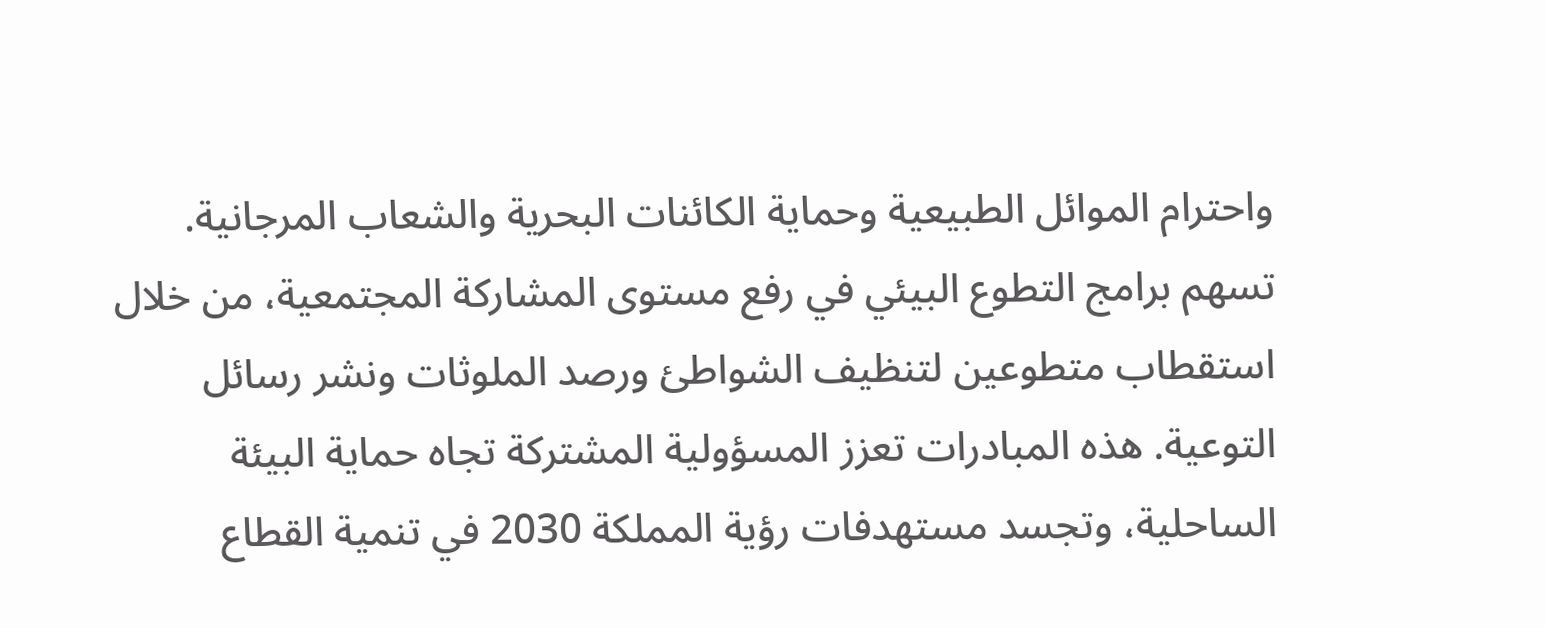واحترام الموائل الطبيعية وحماية الكائنات البحرية والشعاب المرجانية.
تسهم برامج التطوع البيئي في رفع مستوى المشاركة المجتمعية، من خلال استقطاب متطوعين لتنظيف الشواطئ ورصد الملوثات ونشر رسائل التوعية. هذه المبادرات تعزز المسؤولية المشتركة تجاه حماية البيئة الساحلية، وتجسد مستهدفات رؤية المملكة 2030 في تنمية القطاع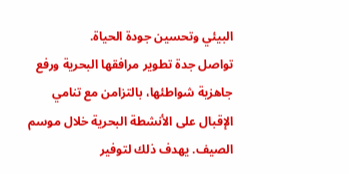البيئي وتحسين جودة الحياة.
تواصل جدة تطوير مرافقها البحرية ورفع جاهزية شواطئها، بالتزامن مع تنامي الإقبال على الأنشطة البحرية خلال موسم الصيف. يهدف ذلك لتوفير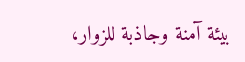بيئة آمنة وجاذبة للزوار،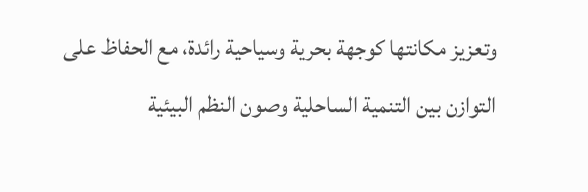وتعزيز مكانتها كوجهة بحرية وسياحية رائدة، مع الحفاظ على التوازن بين التنمية الساحلية وصون النظم البيئية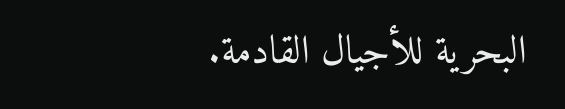البحرية للأجيال القادمة.